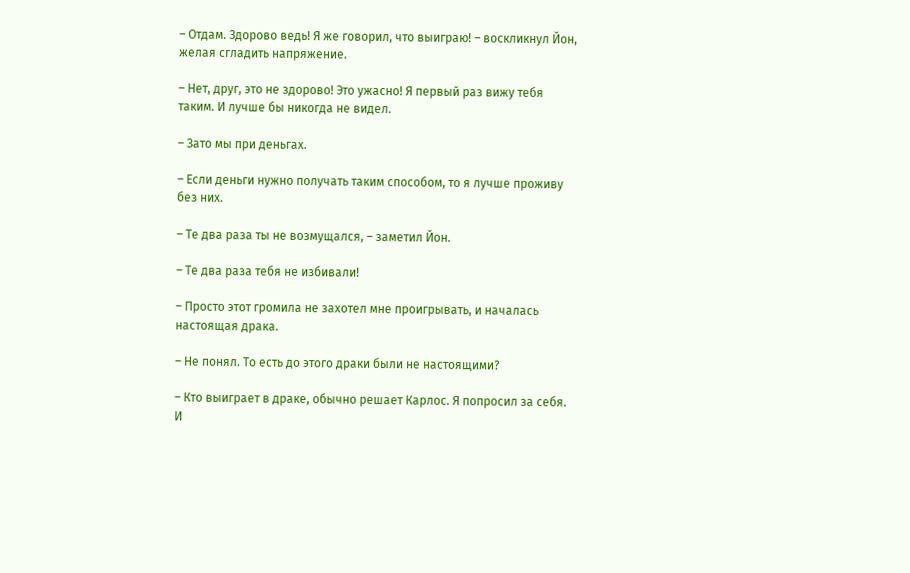– Отдам. Здорово ведь! Я же говорил, что выиграю! – воскликнул Йон, желая сгладить напряжение.

– Нет, друг, это не здорово! Это ужасно! Я первый раз вижу тебя таким. И лучше бы никогда не видел.

– Зато мы при деньгах.

– Если деньги нужно получать таким способом, то я лучше проживу без них.

– Те два раза ты не возмущался, – заметил Йон.

– Те два раза тебя не избивали!

– Просто этот громила не захотел мне проигрывать, и началась настоящая драка.

– Не понял. То есть до этого драки были не настоящими?

– Кто выиграет в драке, обычно решает Карлос. Я попросил за себя. И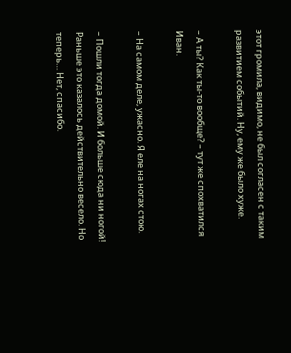этот громила, видимо, не был согласен с таким развитием событий. Ну, ему же было хуже.

– А ты? Как ты-то вообще? – тут же спохватился Иван.

– На самом деле, ужасно. Я еле на ногах стою.

– Пошли тогда домой. И больше сюда ни ногой! Раньше это казалось действительно весело. Но теперь… Нет, спасибо.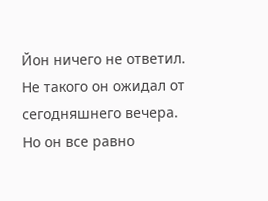Йон ничего не ответил. Не такого он ожидал от сегодняшнего вечера. Но он все равно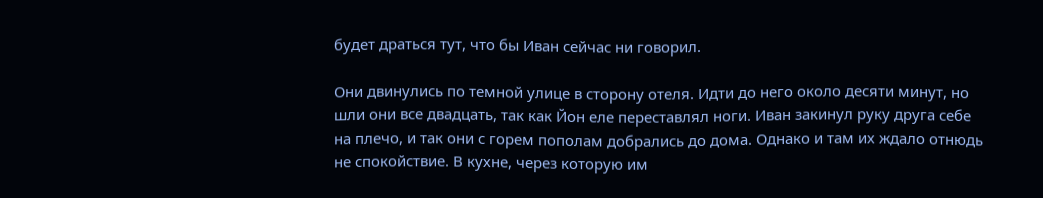будет драться тут, что бы Иван сейчас ни говорил.

Они двинулись по темной улице в сторону отеля. Идти до него около десяти минут, но шли они все двадцать, так как Йон еле переставлял ноги. Иван закинул руку друга себе на плечо, и так они с горем пополам добрались до дома. Однако и там их ждало отнюдь не спокойствие. В кухне, через которую им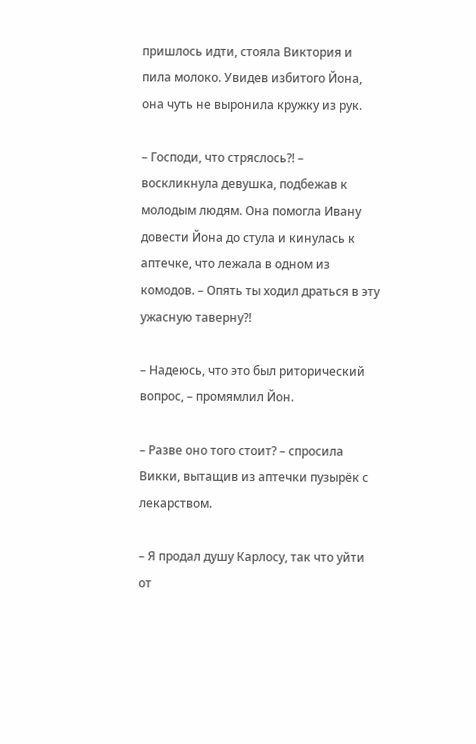пришлось идти, стояла Виктория и пила молоко. Увидев избитого Йона, она чуть не выронила кружку из рук.

– Господи, что стряслось?! – воскликнула девушка, подбежав к молодым людям. Она помогла Ивану довести Йона до стула и кинулась к аптечке, что лежала в одном из комодов. – Опять ты ходил драться в эту ужасную таверну?!

– Надеюсь, что это был риторический вопрос, – промямлил Йон.

– Разве оно того стоит? – спросила Викки, вытащив из аптечки пузырёк с лекарством.

– Я продал душу Карлосу, так что уйти от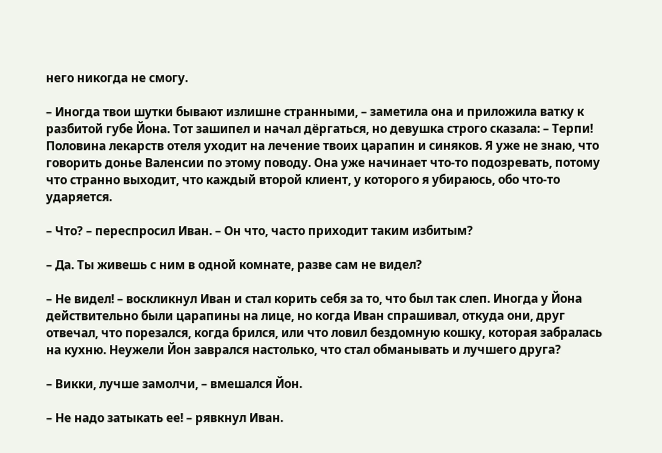него никогда не смогу.

– Иногда твои шутки бывают излишне странными, – заметила она и приложила ватку к разбитой губе Йона. Тот зашипел и начал дёргаться, но девушка строго сказала: – Терпи! Половина лекарств отеля уходит на лечение твоих царапин и синяков. Я уже не знаю, что говорить донье Валенсии по этому поводу. Она уже начинает что-то подозревать, потому что странно выходит, что каждый второй клиент, у которого я убираюсь, обо что-то ударяется.

– Что? – переспросил Иван. – Он что, часто приходит таким избитым?

– Да. Ты живешь с ним в одной комнате, разве сам не видел?

– Не видел! – воскликнул Иван и стал корить себя за то, что был так слеп. Иногда у Йона действительно были царапины на лице, но когда Иван спрашивал, откуда они, друг отвечал, что порезался, когда брился, или что ловил бездомную кошку, которая забралась на кухню. Неужели Йон заврался настолько, что стал обманывать и лучшего друга?

– Викки, лучше замолчи, – вмешался Йон.

– Не надо затыкать ее! – рявкнул Иван.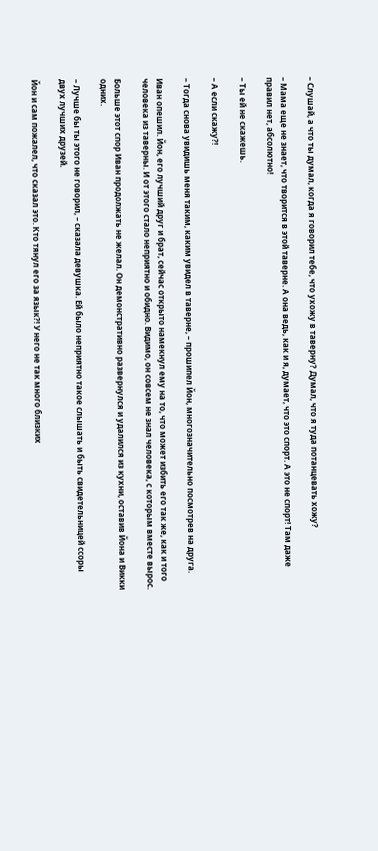– Слушай, а что ты думал, когда я говорил тебе, что ухожу в таверну? Думал, что я туда потанцевать хожу?

– Мама еще не знает, что творится в этой таверне. А она ведь, как и я, думает, что это спорт. А это не спорт! Там даже правил нет, абсолютно!

– Ты ей не скажешь.

– А если скажу?!

– Тогда снова увидишь меня таким, каким увидел в таверне, – прошипел Йон, многозначительно посмотрев на друга.

Иван опешил. Йон, его лучший друг и брат, сейчас открыто намекнул ему на то, что может избить его так же, как и того человека из таверны. И от этого стало неприятно и обидно. Видимо, он совсем не знал человека, с которым вместе вырос.

Больше этот спор Иван продолжать не желал. Он демонстративно развернулся и удалился из кухни, оставив Йона и Викки одних.

– Лучше бы ты этого не говорил, – сказала девушка. Ей было неприятно такое слышать и быть свидетельницей ссоры двух лучших друзей.

Йон и сам пожалел, что сказал это. Кто тянул его за язык?! У него не так много близких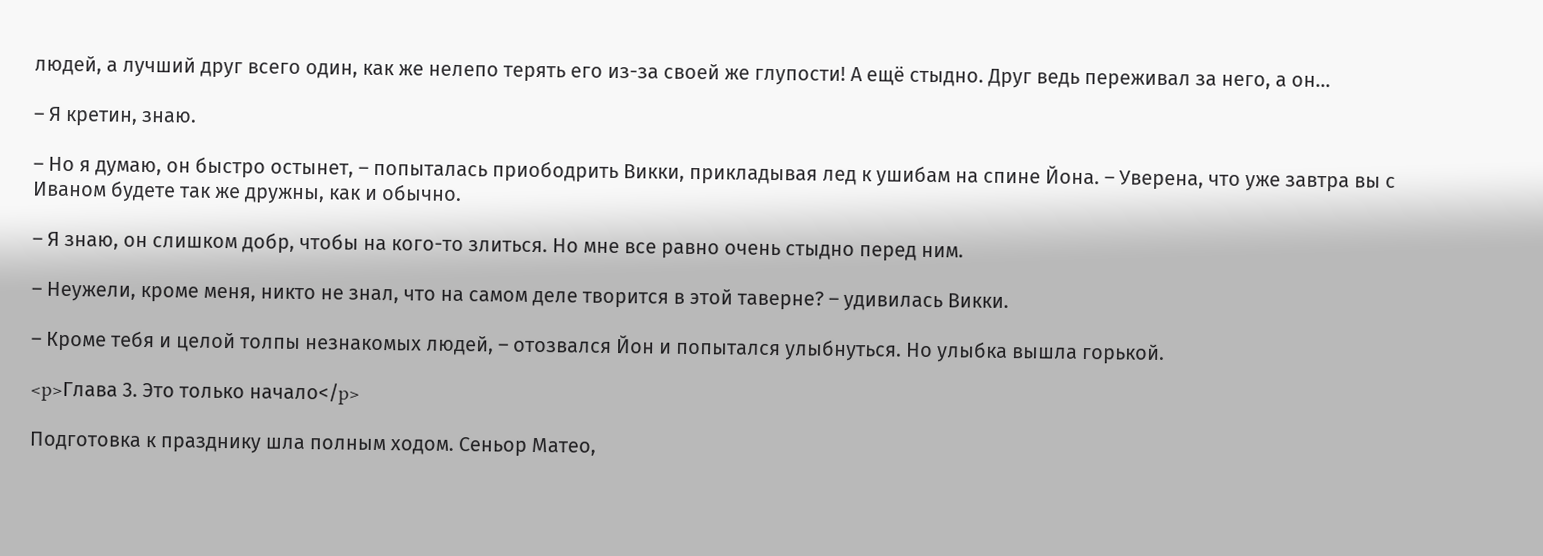людей, а лучший друг всего один, как же нелепо терять его из-за своей же глупости! А ещё стыдно. Друг ведь переживал за него, а он…

– Я кретин, знаю.

– Но я думаю, он быстро остынет, – попыталась приободрить Викки, прикладывая лед к ушибам на спине Йона. – Уверена, что уже завтра вы с Иваном будете так же дружны, как и обычно.

– Я знаю, он слишком добр, чтобы на кого-то злиться. Но мне все равно очень стыдно перед ним.

– Неужели, кроме меня, никто не знал, что на самом деле творится в этой таверне? – удивилась Викки.

– Кроме тебя и целой толпы незнакомых людей, – отозвался Йон и попытался улыбнуться. Но улыбка вышла горькой.

<p>Глава 3. Это только начало</p>

Подготовка к празднику шла полным ходом. Сеньор Матео,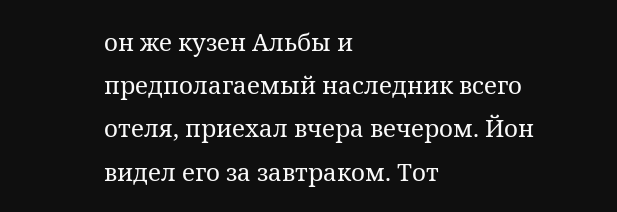он же кузен Альбы и предполагаемый наследник всего отеля, приехал вчера вечером. Йон видел его за завтраком. Тот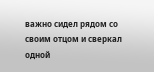важно сидел рядом со своим отцом и сверкал одной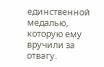единственной медалью, которую ему вручили за отвагу.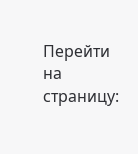Перейти на страницу: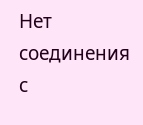Нет соединения с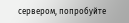сервером, попробуйте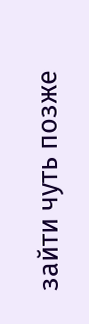зайти чуть позже